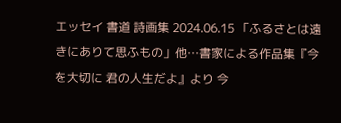エッセイ 書道 詩画集 2024.06.15 「ふるさとは遠きにありて思ふもの」他…書家による作品集『今を大切に 君の人生だよ』より 今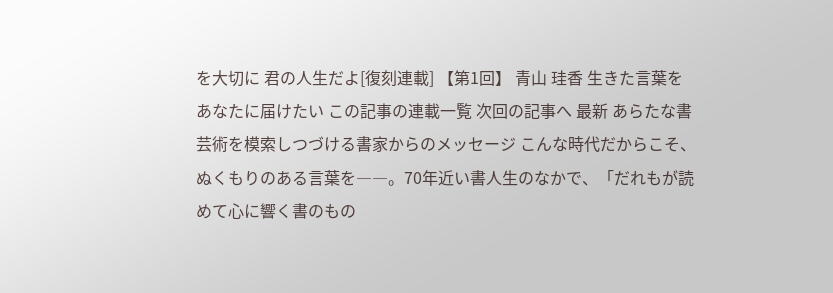を大切に 君の人生だよ[復刻連載] 【第1回】 青山 珪香 生きた言葉をあなたに届けたい この記事の連載一覧 次回の記事へ 最新 あらたな書芸術を模索しつづける書家からのメッセージ こんな時代だからこそ、ぬくもりのある言葉を――。70年近い書人生のなかで、「だれもが読めて心に響く書のもの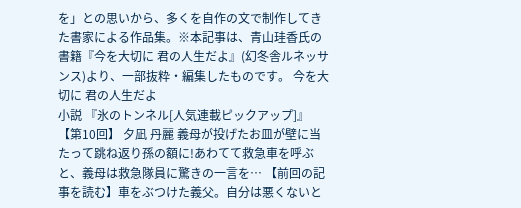を」との思いから、多くを自作の文で制作してきた書家による作品集。※本記事は、青山珪香氏の書籍『今を大切に 君の人生だよ』(幻冬舎ルネッサンス)より、一部抜粋・編集したものです。 今を大切に 君の人生だよ
小説 『氷のトンネル[人気連載ピックアップ]』 【第10回】 夕凪 丹麗 義母が投げたお皿が壁に当たって跳ね返り孫の額に!あわてて救急車を呼ぶと、義母は救急隊員に驚きの一言を… 【前回の記事を読む】車をぶつけた義父。自分は悪くないと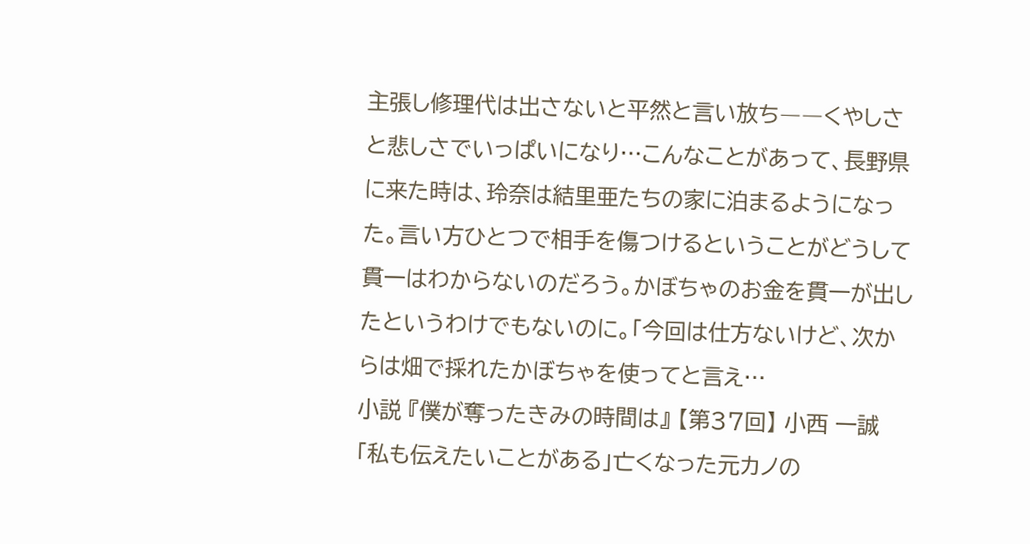主張し修理代は出さないと平然と言い放ち――くやしさと悲しさでいっぱいになり…こんなことがあって、長野県に来た時は、玲奈は結里亜たちの家に泊まるようになった。言い方ひとつで相手を傷つけるということがどうして貫一はわからないのだろう。かぼちゃのお金を貫一が出したというわけでもないのに。「今回は仕方ないけど、次からは畑で採れたかぼちゃを使ってと言え…
小説 『僕が奪ったきみの時間は』 【第37回】 小西 一誠 「私も伝えたいことがある」亡くなった元カノの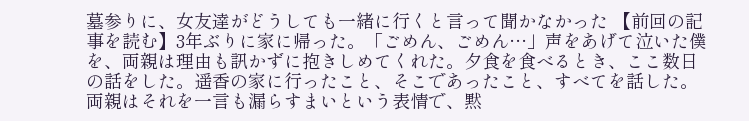墓参りに、女友達がどうしても一緒に行くと言って聞かなかった 【前回の記事を読む】3年ぶりに家に帰った。「ごめん、ごめん…」声をあげて泣いた僕を、両親は理由も訊かずに抱きしめてくれた。夕食を食べるとき、ここ数日の話をした。遥香の家に行ったこと、そこであったこと、すべてを話した。両親はそれを一言も漏らすまいという表情で、黙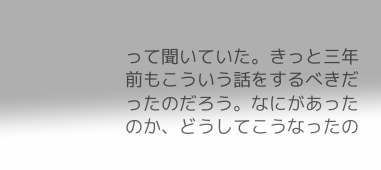って聞いていた。きっと三年前もこういう話をするべきだったのだろう。なにがあったのか、どうしてこうなったの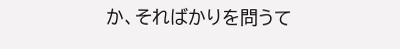か、そればかりを問うて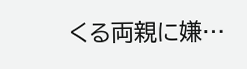くる両親に嫌…